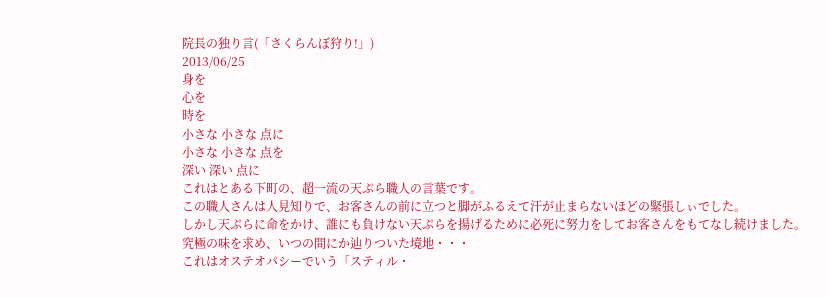院長の独り言(「さくらんぼ狩り!」)
2013/06/25
身を
心を
時を
小さな 小さな 点に
小さな 小さな 点を
深い 深い 点に
これはとある下町の、超一流の天ぷら職人の言葉です。
この職人さんは人見知りで、お客さんの前に立つと脚がふるえて汗が止まらないほどの緊張しぃでした。
しかし天ぷらに命をかけ、誰にも負けない天ぷらを揚げるために必死に努力をしてお客さんをもてなし続けました。
究極の味を求め、いつの間にか辿りついた境地・・・
これはオステオパシーでいう「スティル・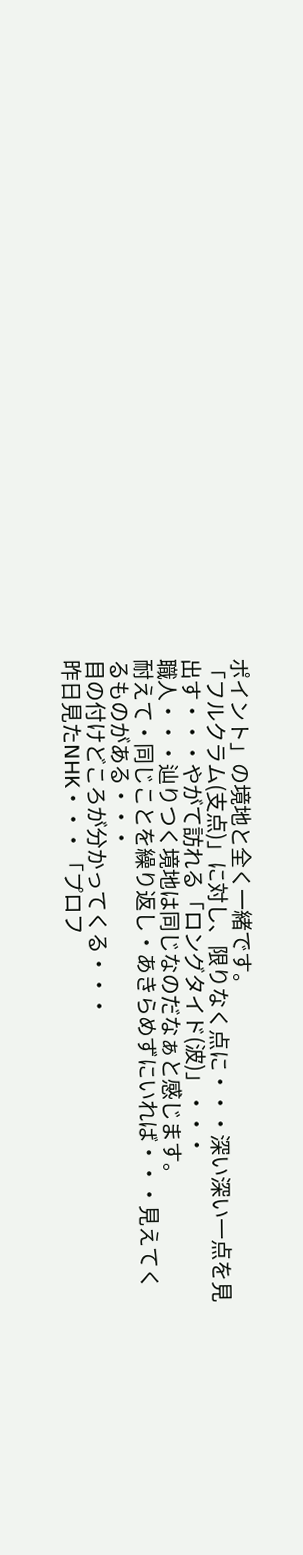ポイント」の境地と全く一緒です。
「フルクラム(支点)」に対し、限りなく点に・・・深い深い一点を見出す・・・やがて訪れる「ロングタイド(波)」・・・
職人・・・辿りつく境地は同じなのだなぁと感じます。
耐えて・同じことを繰り返し・あきらめずにいれば・・・見えてくるものがある・・・
目の付けどころが分かってくる・・・
昨日見たNHK・・・「プロフ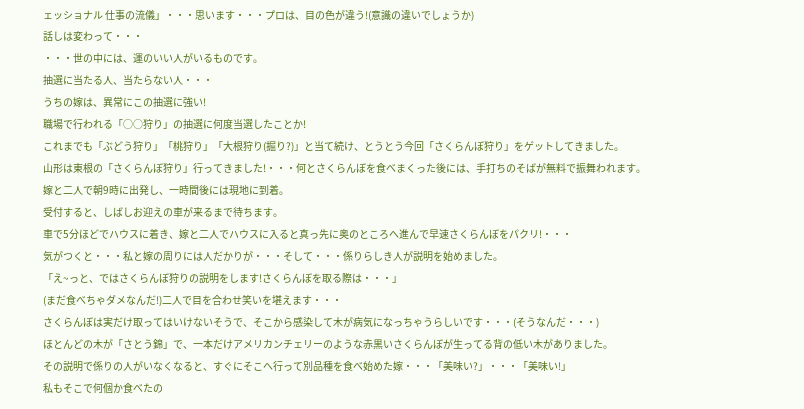ェッショナル 仕事の流儀」・・・思います・・・プロは、目の色が違う!(意識の違いでしょうか)
話しは変わって・・・
・・・世の中には、運のいい人がいるものです。
抽選に当たる人、当たらない人・・・
うちの嫁は、異常にこの抽選に強い!
職場で行われる「○○狩り」の抽選に何度当選したことか!
これまでも「ぶどう狩り」「桃狩り」「大根狩り(掘り?)」と当て続け、とうとう今回「さくらんぼ狩り」をゲットしてきました。
山形は東根の「さくらんぼ狩り」行ってきました!・・・何とさくらんぼを食べまくった後には、手打ちのそばが無料で振舞われます。
嫁と二人で朝9時に出発し、一時間後には現地に到着。
受付すると、しばしお迎えの車が来るまで待ちます。
車で5分ほどでハウスに着き、嫁と二人でハウスに入ると真っ先に奥のところへ進んで早速さくらんぼをパクリ!・・・
気がつくと・・・私と嫁の周りには人だかりが・・・そして・・・係りらしき人が説明を始めました。
「え~っと、ではさくらんぼ狩りの説明をします!さくらんぼを取る際は・・・」
(まだ食べちゃダメなんだ!)二人で目を合わせ笑いを堪えます・・・
さくらんぼは実だけ取ってはいけないそうで、そこから感染して木が病気になっちゃうらしいです・・・(そうなんだ・・・)
ほとんどの木が「さとう錦」で、一本だけアメリカンチェリーのような赤黒いさくらんぼが生ってる背の低い木がありました。
その説明で係りの人がいなくなると、すぐにそこへ行って別品種を食べ始めた嫁・・・「美味い?」・・・「美味い!」
私もそこで何個か食べたの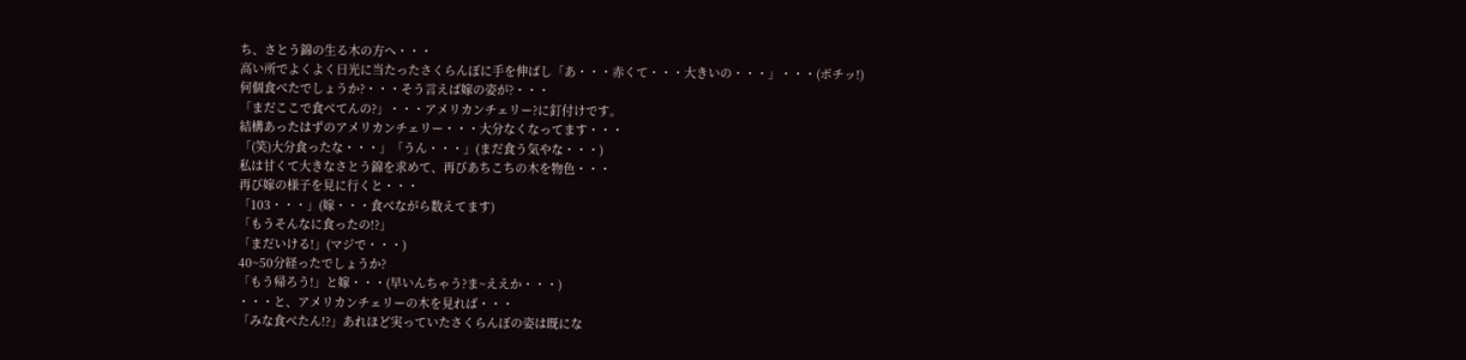ち、さとう錦の生る木の方へ・・・
高い所でよくよく日光に当たったさくらんぼに手を伸ばし「あ・・・赤くて・・・大きいの・・・」・・・(ポチッ!)
何個食べたでしょうか?・・・そう言えば嫁の姿が?・・・
「まだここで食べてんの?」・・・アメリカンチェリー?に釘付けです。
結構あったはずのアメリカンチェリー・・・大分なくなってます・・・
「(笑)大分食ったな・・・」「うん・・・」(まだ食う気やな・・・)
私は甘くて大きなさとう錦を求めて、再びあちこちの木を物色・・・
再び嫁の様子を見に行くと・・・
「103・・・」(嫁・・・食べながら数えてます)
「もうそんなに食ったの!?」
「まだいける!」(マジで・・・)
40~50分経ったでしょうか?
「もう帰ろう!」と嫁・・・(早いんちゃう?ま~ええか・・・)
・・・と、アメリカンチェリーの木を見れば・・・
「みな食べたん!?」あれほど実っていたさくらんぼの姿は既にな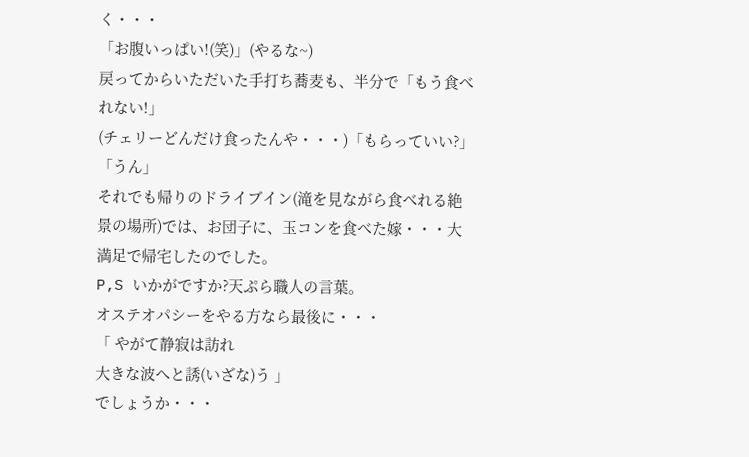く・・・
「お腹いっぱい!(笑)」(やるな~)
戻ってからいただいた手打ち蕎麦も、半分で「もう食べれない!」
(チェリーどんだけ食ったんや・・・)「もらっていい?」「うん」
それでも帰りのドライブイン(滝を見ながら食べれる絶景の場所)では、お団子に、玉コンを食べた嫁・・・大満足で帰宅したのでした。
P,S いかがですか?天ぷら職人の言葉。
オステオパシーをやる方なら最後に・・・
「 やがて静寂は訪れ
大きな波へと誘(いざな)う 」
でしょうか・・・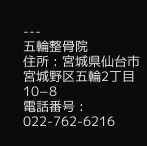---
五輪整骨院
住所 : 宮城県仙台市宮城野区五輪2丁目10−8
電話番号 : 022-762-6216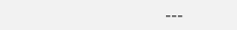---